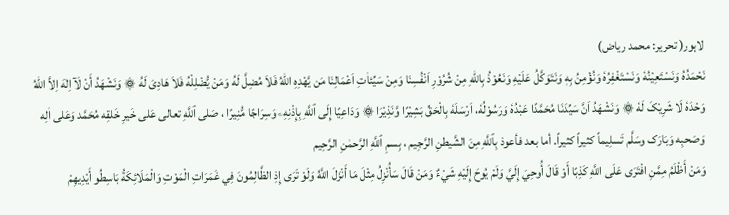لاہور( تحریر: محمد ریاض)
نَحْمَدُهُ وَنَسْتَعِیْنُهٗ وَنَسْتَغْفِرُهٗ وَنُؤْمِنُ بِهٖ وَنَتَوَکَّلُ عَلَیْهِ وَنَعُوْذُ بِاللّٰهِ مِنْ شُرُوْرِ اَنْفُسِنَا وَمِنْ سَیِّئاٰتِ اَعْمَالِنَا مَن یَّهْدِهِ اللهُ فَلاَ مُضِلَّ لَهُ وَمَنْ یُّضْلِلْهُ فَلاَ هَادِیَ لَهُ ۞ وَنَشْهَدُ أَنْ لَآ اِلٰهَ اِلاَّ اللهُ وَحْدَهٗ لَا شَرِیْکَ لَهٗ ۞ وَنَشْهَدُ اَنَّ سَیِّدَنَا مُحَمَّدًا عَبْدُهٗ وَرَسُوْلُهٗ، اَرْسَلَهٗ بِالْحَقِّ بَشِیْرًا وَّنَذِیْرَا ۞ وَدَاعِيًا إِلَى ٱللَّهِ بِإِذْنِهِۦ وَسِرَاجًا مُّنِيرًا ، صَلی ٱللَّهِ تعالی عَلی خَیرِ خَلقِه مُحَمَّد وَعَلی اٰلِه وَصَحبِه وَبَارَک وسَلَّم تَسلِیماً کثیراً کثیراً. أما بعد فأعوذ بِٱللَّهِ مِنَ الشَّیطنِ الرَّجِیم ، بِسمِ ٱللَّهِ الرَّحمٰنِ الرَّحِیم
وَمَنْ أَظْلَمُ مِمَّنِ افْتَرَى عَلَى اللَّهِ كَذِبًا أَوْ قَالَ أُوحِيَ إِلَيَّ وَلَمْ يُوحَ إِلَيْهِ شَيْءٌ وَمَنْ قَالَ سَأُنْزِلُ مِثْلَ مَا أَنْزَلَ اللَّهُ وَلَوْ تَرَى إِذِ الظَّالِمُونَ فِي غَمَرَاتِ الْمَوْتِ وَالْمَلَائِكَةُ بَاسِطُو أَيْدِيهِمْ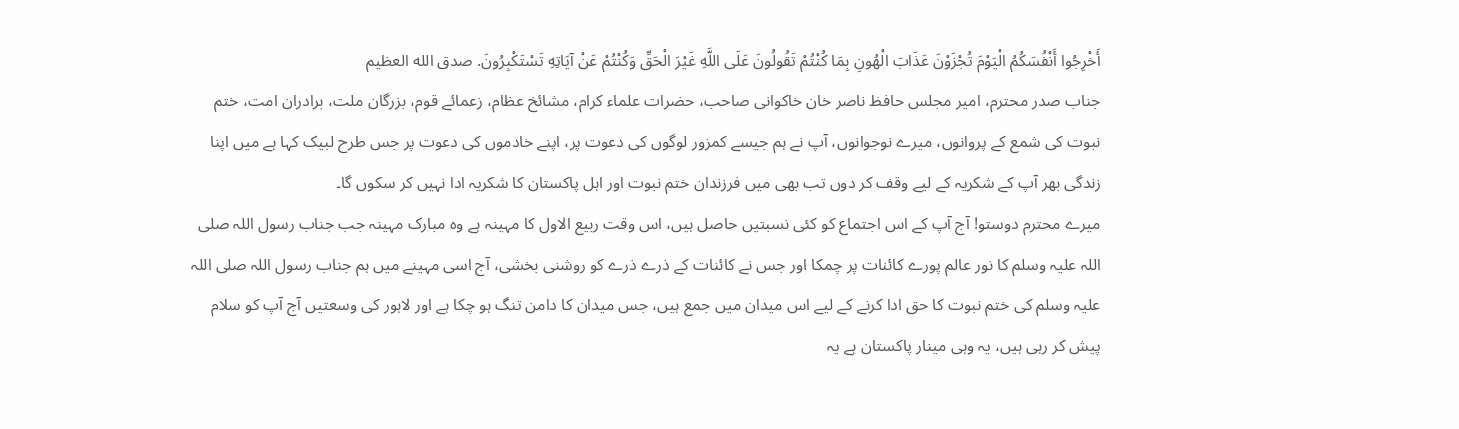أَخْرِجُوا أَنْفُسَكُمُ الْيَوْمَ تُجْزَوْنَ عَذَابَ الْهُونِ بِمَا كُنْتُمْ تَقُولُونَ عَلَى اللَّهِ غَيْرَ الْحَقِّ وَكُنْتُمْ عَنْ آيَاتِهِ تَسْتَكْبِرُونَ. صدق الله العظيم
جناب صدر محترم، امیر مجلس حافظ ناصر خان خاکوانی صاحب، حضرات علماء کرام، مشائخ عظام، زعمائے قوم، بزرگان ملت، برادران امت، ختم نبوت کی شمع کے پروانوں، میرے نوجوانوں، آپ نے ہم جیسے کمزور لوگوں کی دعوت پر، اپنے خادموں کی دعوت پر جس طرح لبیک کہا ہے میں اپنا زندگی بھر آپ کے شکریہ کے لیے وقف کر دوں تب بھی میں فرزندان ختم نبوت اور اہل پاکستان کا شکریہ ادا نہیں کر سکوں گا۔
میرے محترم دوستو! آج آپ کے اس اجتماع کو کئی نسبتیں حاصل ہیں، اس وقت ربیع الاول کا مہینہ ہے وہ مبارک مہینہ جب جناب رسول اللہ صلی اللہ علیہ وسلم کا نور عالم پورے کائنات پر چمکا اور جس نے کائنات کے ذرے ذرے کو روشنی بخشی، آج اسی مہینے میں ہم جناب رسول اللہ صلی اللہ علیہ وسلم کی ختم نبوت کا حق ادا کرنے کے لیے اس میدان میں جمع ہیں، جس میدان کا دامن تنگ ہو چکا ہے اور لاہور کی وسعتیں آج آپ کو سلام پیش کر رہی ہیں، یہ وہی مینار پاکستان ہے یہ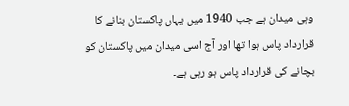وہی میدان ہے جب 1940 میں یہاں پاکستان بنانے کا قرارداد پاس ہوا تھا اور آج اسی میدان میں پاکستان کو بچانے کی قرارداد پاس ہو رہی ہے۔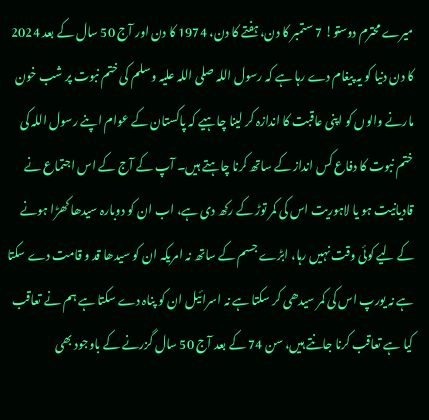میرے محترم دوستو! 7 ستمبر کا دن، ہفتے کا دن، 1974 کا دن اور آج 50 سال کے بعد 2024 کا دن دنیا کو یہ پیغام دے رہا ہے کہ رسول اللہ صلی اللہ علیہ وسلم کی ختم نبوت پر شب خون مارنے والوں کو اپنی عاقبت کا اندازہ کر لینا چاہیے کہ پاکستان کے عوام اپنے رسول اللہ کی ختم نبوت کا دفاع کس انداز کے ساتھ کرنا چاہتے ہیں۔ آپ کے آج کے اس اجتماع نے قادیانیت ہو یا لاہوریت اس کی کمر توڑ کے رکھ دی ہے، اب ان کو دوبارہ سیدھا کھڑا ہونے کے لیے کوئی وقت نہیں رہا، ابڑے جسم کے ساتھ نہ امریکہ ان کو سیدھا قد و قامت دے سکتا ہے نہ یورپ اس کی کمر سیدھی کر سکتا ہے نہ اسرائیل ان کو پناہ دے سکتا ہے ہم نے تعاقب کیا ہے تعاقب کرنا جانتے ہیں، سن 74 کے بعد آج 50 سال گزرنے کے باوجود بھی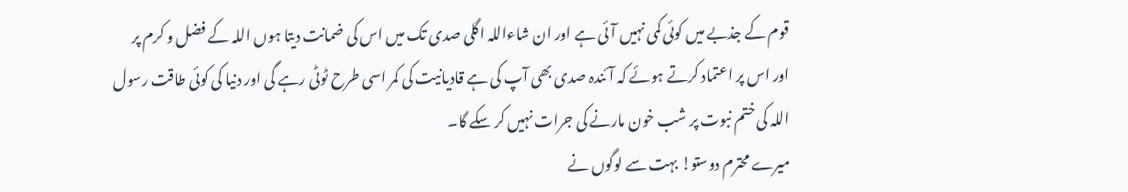قوم کے جذبے میں کوئی کمی نہیں آئی ہے اور ان شاءاللہ اگلی صدی تک میں اس کی ضمانت دیتا ہوں اللہ کے فضل و کرم پر اور اس پر اعتماد کرتے ہوئے کہ آئندہ صدی بھی آپ کی ہے قادیانیت کی کمر اسی طرح ٹوٹی رہے گی اور دنیا کی کوئی طاقت رسول اللہ کی ختم نبوت پر شب خون مارنے کی جرات نہیں کر سکے گا۔
میرے محترم دوستو! بہت سے لوگوں نے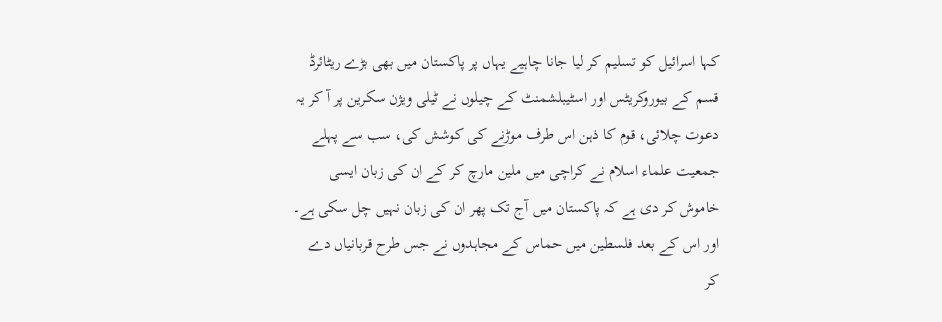کہا اسرائیل کو تسلیم کر لیا جانا چاہیے یہاں پر پاکستان میں بھی بڑے ریٹائرڈ قسم کے بیوروکریٹس اور اسٹیبلشمنٹ کے چیلوں نے ٹیلی ویژن سکرین پر آ کر یہ دعوت چلائی، قوم کا ذہن اس طرف موڑنے کی کوشش کی، سب سے پہلے جمعیت علماء اسلام نے کراچی میں ملین مارچ کر کے ان کی زبان ایسی خاموش کر دی ہے کہ پاکستان میں آج تک پھر ان کی زبان نہیں چل سکی ہے۔ اور اس کے بعد فلسطین میں حماس کے مجاہدوں نے جس طرح قربانیاں دے کر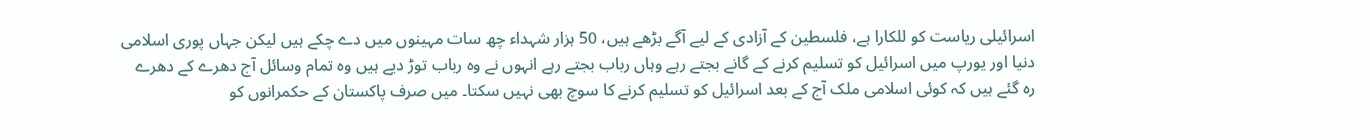اسرائیلی ریاست کو للکارا ہے، فلسطین کے آزادی کے لیے آگے بڑھے ہیں، 50 ہزار شہداء چھ سات مہینوں میں دے چکے ہیں لیکن جہاں پوری اسلامی دنیا اور یورپ میں اسرائیل کو تسلیم کرنے کے گانے بجتے رہے وہاں رباب بجتے رہے انہوں نے وہ رباب توڑ دیے ہیں وہ تمام وسائل آج دھرے کے دھرے رہ گئے ہیں کہ کوئی اسلامی ملک آج کے بعد اسرائیل کو تسلیم کرنے کا سوچ بھی نہیں سکتا۔ میں صرف پاکستان کے حکمرانوں کو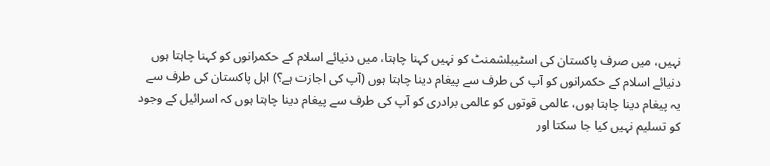نہیں، میں صرف پاکستان کی اسٹیبلشمنٹ کو نہیں کہنا چاہتا، میں دنیائے اسلام کے حکمرانوں کو کہنا چاہتا ہوں دنیائے اسلام کے حکمرانوں کو آپ کی طرف سے پیغام دینا چاہتا ہوں (آپ کی اجازت ہے؟) اہل پاکستان کی طرف سے یہ پیغام دینا چاہتا ہوں، عالمی قوتوں کو عالمی برادری کو آپ کی طرف سے پیغام دینا چاہتا ہوں کہ اسرائیل کے وجود کو تسلیم نہیں کیا جا سکتا اور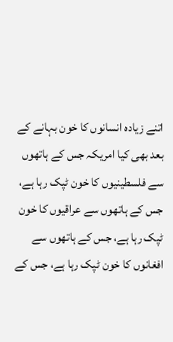اتنے زیادہ انسانوں کا خون بہانے کے بعد بھی کیا امریکہ جس کے ہاتھوں سے فلسطینیوں کا خون ٹپک رہا ہے، جس کے ہاتھوں سے عراقیوں کا خون ٹپک رہا ہے، جس کے ہاتھوں سے افغانوں کا خون ٹپک رہا ہے، جس کے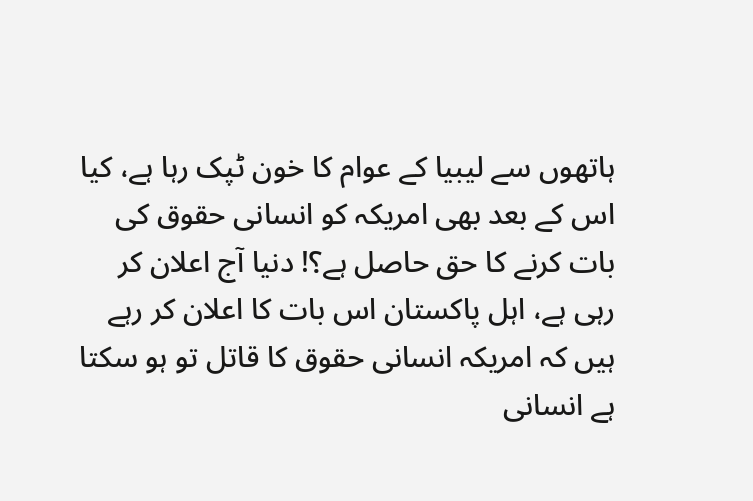ہاتھوں سے لیبیا کے عوام کا خون ٹپک رہا ہے، کیا اس کے بعد بھی امریکہ کو انسانی حقوق کی بات کرنے کا حق حاصل ہے؟! دنیا آج اعلان کر رہی ہے، اہل پاکستان اس بات کا اعلان کر رہے ہیں کہ امریکہ انسانی حقوق کا قاتل تو ہو سکتا ہے انسانی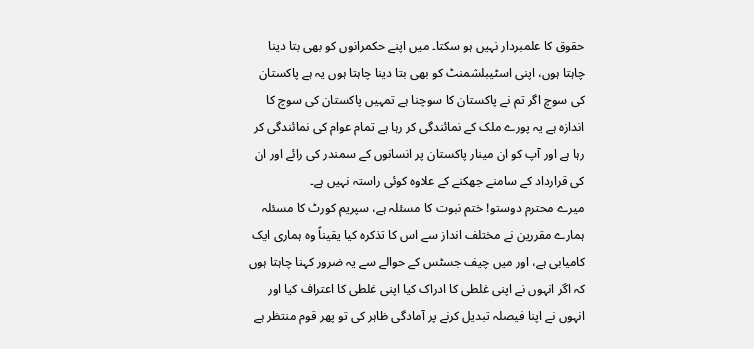حقوق کا علمبردار نہیں ہو سکتا۔ میں اپنے حکمرانوں کو بھی بتا دینا چاہتا ہوں، اپنی اسٹیبلشمنٹ کو بھی بتا دینا چاہتا ہوں یہ ہے پاکستان کی سوچ اگر تم نے پاکستان کا سوچنا ہے تمہیں پاکستان کی سوچ کا اندازہ ہے یہ پورے ملک کے نمائندگی کر رہا ہے تمام عوام کی نمائندگی کر رہا ہے اور آپ کو ان مینار پاکستان پر انسانوں کے سمندر کی رائے اور ان کی قرارداد کے سامنے جھکنے کے علاوہ کوئی راستہ نہیں ہے۔
میرے محترم دوستو! ختم نبوت کا مسئلہ ہے، سپریم کورٹ کا مسئلہ ہمارے مقررین نے مختلف انداز سے اس کا تذکرہ کیا یقیناً وہ ہماری ایک کامیابی ہے، اور میں چیف جسٹس کے حوالے سے یہ ضرور کہنا چاہتا ہوں کہ اگر انہوں نے اپنی غلطی کا ادراک کیا اپنی غلطی کا اعتراف کیا اور انہوں نے اپنا فیصلہ تبدیل کرنے پر آمادگی ظاہر کی تو پھر قوم منتظر ہے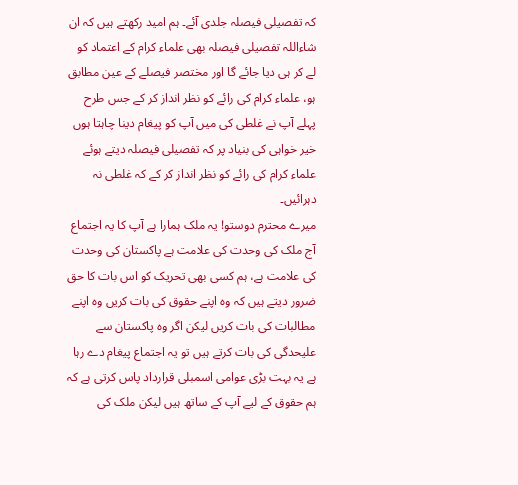کہ تفصیلی فیصلہ جلدی آئے۔ ہم امید رکھتے ہیں کہ ان شاءاللہ تفصیلی فیصلہ بھی علماء کرام کے اعتماد کو لے کر ہی دیا جائے گا اور مختصر فیصلے کے عین مطابق ہو، علماء کرام کی رائے کو نظر انداز کر کے جس طرح پہلے آپ نے غلطی کی میں آپ کو پیغام دینا چاہتا ہوں خیر خواہی کی بنیاد پر کہ تفصیلی فیصلہ دیتے ہوئے علماء کرام کی رائے کو نظر انداز کر کے کہ غلطی نہ دہرائیں۔
میرے محترم دوستو! یہ ملک ہمارا ہے آپ کا یہ اجتماع آج ملک کی وحدت کی علامت ہے پاکستان کی وحدت کی علامت ہے، ہم کسی بھی تحریک کو اس بات کا حق ضرور دیتے ہیں کہ وہ اپنے حقوق کی بات کریں وہ اپنے مطالبات کی بات کریں لیکن اگر وہ پاکستان سے علیحدگی کی بات کرتے ہیں تو یہ اجتماع پیغام دے رہا ہے یہ بہت بڑی عوامی اسمبلی قرارداد پاس کرتی ہے کہ ہم حقوق کے لیے آپ کے ساتھ ہیں لیکن ملک کی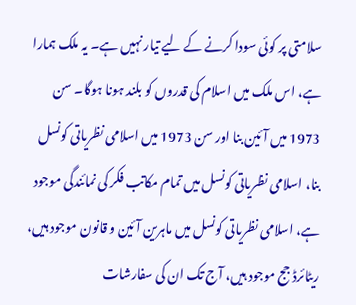سلامتی پر کوئی سودا کرنے کے لیے تیار نہیں ہے۔ یہ ملک ہمارا ہے، اس ملک میں اسلام کی قدروں کو بلند ہونا ہوگا۔ سن 1973 میں آئین بنا اور سن 1973 میں اسلامی نظریاتی کونسل بنا، اسلامی نظریاتی کونسل میں تمام مکاتب فکر کی نمائندگی موجود ہے، اسلامی نظریاتی کونسل میں ماہرین آئین و قانون موجود ہیں، ریٹائرڈ جج موجود ہیں، آج تک ان کی سفارشات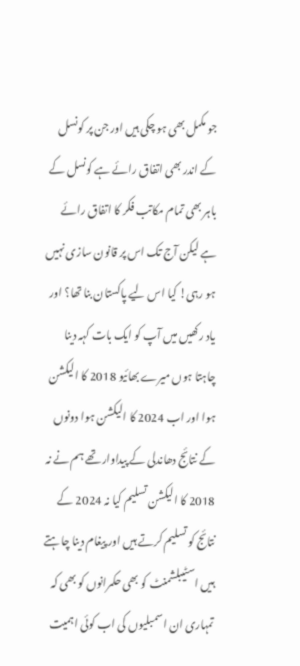جو مکمل بھی ہو چکی ہیں اور جن پر کونسل کے اندر بھی اتفاق رائے ہے کونسل کے باہر بھی تمام مکاتب فکر کا اتفاق رائے ہے لیکن آج تک اس پر قانون سازی نہیں ہو رہی! کیا اس لیے پاکستان بنا تھا؟ اور یاد رکھیں میں آپ کو ایک بات کہہ دینا چاہتا ہوں میرے بھائیو 2018 کا الیکشن ہوا اور اب 2024 کا الیکشن ہوا دونوں کے نتائج دھاندلی کے پیداوار تھے ہم نے نہ 2018 کا الیکشن تسلیم کیا نہ 2024 کے نتائج کو تسلیم کرتے ہیں اور پیغام دینا چاہتے ہیں اسٹیبلشمنٹ کو بھی حکمرانوں کو بھی کہ تمہاری ان اسمبلیوں کی اب کوئی اہمیت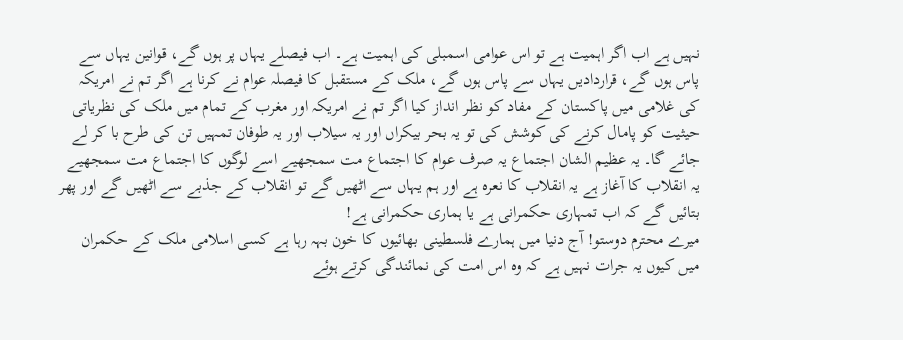نہیں ہے اب اگر اہمیت ہے تو اس عوامی اسمبلی کی اہمیت ہے۔ اب فیصلے یہاں پر ہوں گے، قوانین یہاں سے پاس ہوں گے، قراردادیں یہاں سے پاس ہوں گے، ملک کے مستقبل کا فیصلہ عوام نے کرنا ہے اگر تم نے امریکہ کی غلامی میں پاکستان کے مفاد کو نظر انداز کیا اگر تم نے امریکہ اور مغرب کے تمام میں ملک کی نظریاتی حیثیت کو پامال کرنے کی کوشش کی تو یہ بحر بیکراں اور یہ سیلاب اور یہ طوفان تمہیں تن کی طرح با کر لے جائے گا۔ یہ عظیم الشان اجتماع یہ صرف عوام کا اجتماع مت سمجھیے اسے لوگوں کا اجتماع مت سمجھیے یہ انقلاب کا آغاز ہے یہ انقلاب کا نعرہ ہے اور ہم یہاں سے اٹھیں گے تو انقلاب کے جذبے سے اٹھیں گے اور پھر بتائیں گے کہ اب تمہاری حکمرانی ہے یا ہماری حکمرانی ہے!
میرے محترم دوستو! آج دنیا میں ہمارے فلسطینی بھائیوں کا خون بہہ رہا ہے کسی اسلامی ملک کے حکمران میں کیوں یہ جرات نہیں ہے کہ وہ اس امت کی نمائندگی کرتے ہوئے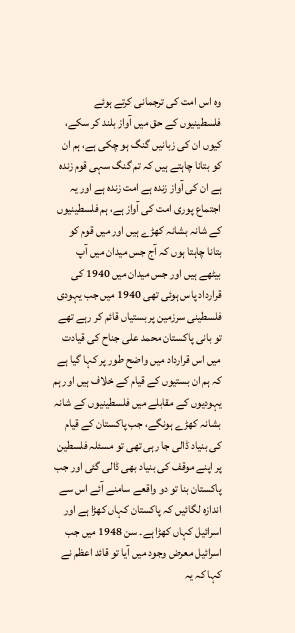وہ اس امت کی ترجمانی کرتے ہوئے فلسطینیوں کے حق میں آواز بلند کر سکے، کیوں ان کی زبانیں گنگ ہو چکی ہے، ہم ان کو بتانا چاہتے ہیں کہ تم گنگ سہی قوم زندہ ہے ان کی آواز زندہ ہے امت زندہ ہے اور یہ اجتماع پوری امت کی آواز ہے، ہم فلسطینیوں کے شانہ بشانہ کھڑے ہیں اور میں قوم کو بتانا چاہتا ہوں کہ آج جس میدان میں آپ بیٹھے ہیں اور جس میدان میں 1940 کی قرارداد پاس ہوئی تھی 1940 میں جب یہودی فلسطینی سرزمین پر بستیاں قائم کر رہے تھے تو بانی پاکستان محمد علی جناح کی قیادت میں اس قرارداد میں واضح طور پر کہا گیا ہے کہ ہم ان بستیوں کے قیام کے خلاف ہیں اور ہم یہودیوں کے مقابلے میں فلسطینیوں کے شانہ بشانہ کھڑے ہونگے، جب پاکستان کے قیام کی بنیاد ڈالی جا رہی تھی تو مسئلہ فلسطین پر اپنے موقف کی بنیاد بھی ڈالی گئی اور جب پاکستان بنا تو دو واقعے سامنے آئے اس سے اندازہ لگائیں کہ پاکستان کہاں کھڑا ہے اور اسرائیل کہاں کھڑا ہے۔ سن 1948 میں جب اسرائیل معرض وجود میں آیا تو قائد اعظم نے کہا کہ یہ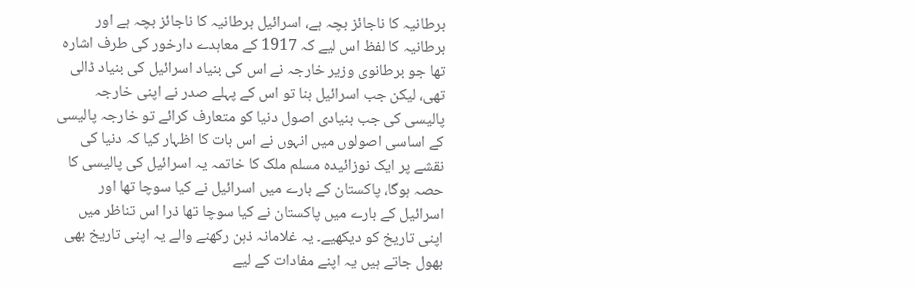برطانیہ کا ناجائز بچہ ہے، اسرائیل برطانیہ کا ناجائز بچہ ہے اور برطانیہ کا لفظ اس لیے کہ 1917 کے معاہدے دارخور کی طرف اشارہ تھا جو برطانوی وزیر خارجہ نے اس کی بنیاد اسرائیل کی بنیاد ڈالی تھی، لیکن جب اسرائیل بنا تو اس کے پہلے صدر نے اپنی خارجہ پالیسی کی جب بنیادی اصول دنیا کو متعارف کرائے تو خارجہ پالیسی کے اساسی اصولوں میں انہوں نے اس بات کا اظہار کیا کہ دنیا کی نقشے پر ایک نوزائیدہ مسلم ملک کا خاتمہ یہ اسرائیل کی پالیسی کا حصہ ہوگا، پاکستان کے بارے میں اسرائیل نے کیا سوچا تھا اور اسرائیل کے بارے میں پاکستان نے کیا سوچا تھا ذرا اس تناظر میں اپنی تاریخ کو دیکھیے۔ یہ غلامانہ ذہن رکھنے والے یہ اپنی تاریخ بھی بھول جاتے ہیں یہ اپنے مفادات کے لیے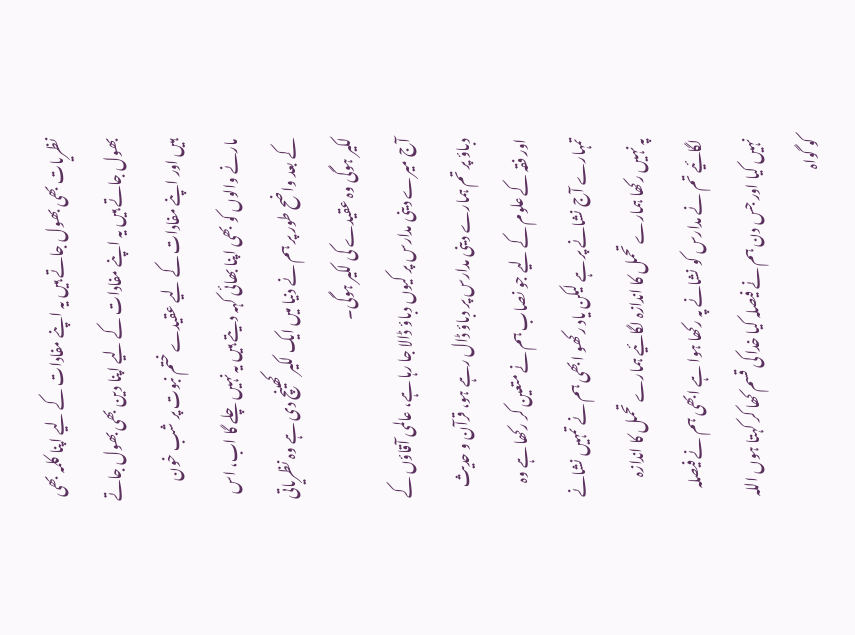نظریات بھی بھول جاتے ہیں یہ اپنے مفادات کے لیے اپنا کلمہ بھی بھول جاتے ہیں یہ اپنے مفادات کے لیے اپنا دین بھی بھول جاتے ہیں اور اپنے مفادات کے لیے عقیدے ختم نبوت پر شب خون مارنے والوں کو بھی اپنا بھائی کہہ دیتے ہیں یہ نہیں چلے گا اب، اس کے بعد واضح طور پر ہم نے دنیا میں ایک لکیر کھینچ دی ہے وہ نظریاتی لکیر ہوگی وہ عقیدے کی لکیر ہوگی۔
آج میرے دینی مدارس پر کیوں دباؤ ڈالا جا رہا ہے، عالمی آقاؤں کے دباؤ پر تم ہمارے دینی مدارس پر دباؤ ڈال رہے ہو، قرآن و حدیث اور فقہ کے علوم کے لیے جو نصاب ہم نے متعین کر رکھا ہے وہ تمہارے آج نشانے پر ہے لیکن یاد رکھو ابھی ہم نے تمہیں نشانے پہ نہیں رکھا ہمارے تحمل کا اندازہ لگائیے ہمارے تحمل کا اندازہ لگائیے تم نے مدارس کو نشانے پہ رکھا ہوا ہے ابھی ہم نے فیصلہ نہیں کیا اور جس دن ہم نے فیصلہ کیا خدا کی قسم کھا کر کہتا ہوں اللہ کو گواہ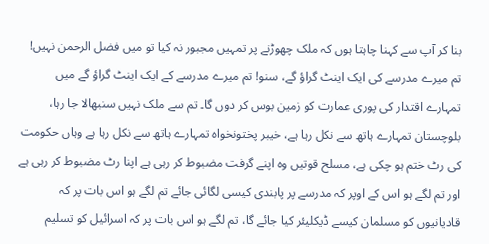بنا کر آپ سے کہنا چاہتا ہوں کہ ملک چھوڑنے پر تمہیں مجبور نہ کیا تو میں فضل الرحمن نہیں! تم میرے مدرسے کی ایک اینٹ گراؤ گے، سنو! تم میرے مدرسے کے ایک اینٹ گراؤ گے میں تمہارے اقتدار کی پوری عمارت کو زمین بوس کر دوں گا۔ تم سے ملک نہیں سنبھالا جا رہا، بلوچستان تمہارے ہاتھ سے نکل رہا ہے، خیبر پختونخواہ تمہارے ہاتھ سے نکل رہا ہے وہاں حکومت کی رٹ ختم ہو چکی ہے، مسلح قوتیں وہ اپنے گرفت مضبوط کر رہی ہے اپنا رٹ مضبوط کر رہی ہے اور تم لگے ہو اس کے اوپر کہ مدرسے پر پابندی کیسی لگائی جائے تم لگے ہو اس بات پر کہ قادیانیوں کو مسلمان کیسے ڈیکلیئر کیا جائے گا، تم لگے ہو اس بات پر کہ اسرائیل کو تسلیم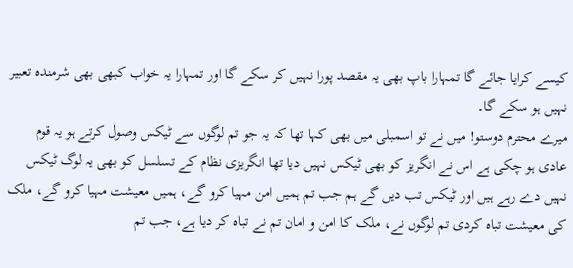کیسے کرایا جائے گا تمہارا باپ بھی یہ مقصد پورا نہیں کر سکے گا اور تمہارا یہ خواب کبھی بھی شرمندہ تعبیر نہیں ہو سکے گا۔
میرے محترم دوستو! میں نے تو اسمبلی میں بھی کہا تھا کہ یہ جو تم لوگوں سے ٹیکس وصول کرتے ہو یہ قوم عادی ہو چکی ہے اس نے انگریز کو بھی ٹیکس نہیں دیا تھا انگریزی نظام کے تسلسل کو بھی یہ لوگ ٹیکس نہیں دے رہے ہیں اور ٹیکس تب دیں گے ہم جب تم ہمیں امن مہیا کرو گے، ہمیں معیشت مہیا کرو گے، ملک کی معیشت تباہ کردی تم لوگوں نے، ملک کا امن و امان تم نے تباہ کر دیا ہے، جب تم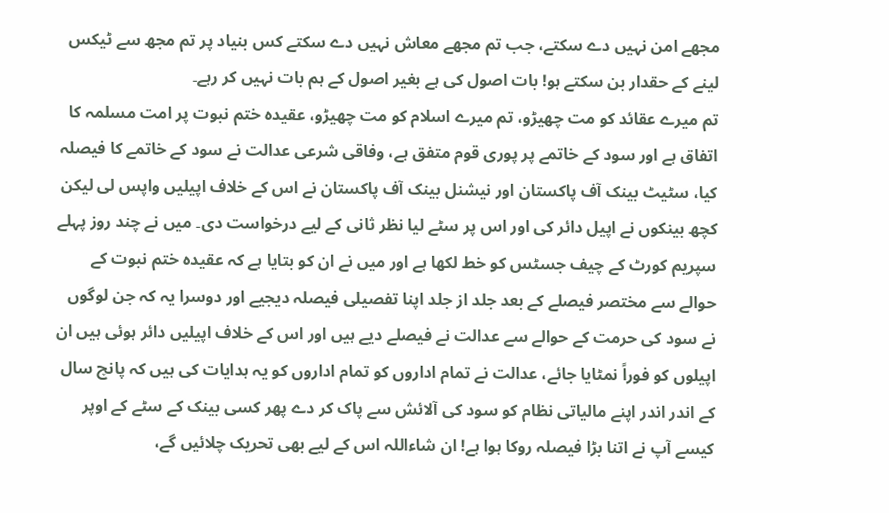مجھے امن نہیں دے سکتے، جب تم مجھے معاش نہیں دے سکتے کس بنیاد پر تم مجھ سے ٹیکس لینے کے حقدار بن سکتے ہو! بات اصول کی ہے بغیر اصول کے ہم بات نہیں کر رہے۔
تم میرے عقائد کو مت چھیڑو، تم میرے اسلام کو مت چھیڑو، عقیدہ ختم نبوت پر امت مسلمہ کا اتفاق ہے اور سود کے خاتمے پر پوری قوم متفق ہے، وفاقی شرعی عدالت نے سود کے خاتمے کا فیصلہ کیا، سٹیٹ بینک آف پاکستان اور نیشنل بینک آف پاکستان نے اس کے خلاف اپیلیں واپس لی لیکن کچھ بینکوں نے اپیل دائر کی اور اس پر سٹے لیا نظر ثانی کے لیے درخواست دی۔ میں نے چند روز پہلے سپریم کورٹ کے چیف جسٹس کو خط لکھا ہے اور میں نے ان کو بتایا ہے کہ عقیدہ ختم نبوت کے حوالے سے مختصر فیصلے کے بعد جلد از جلد اپنا تفصیلی فیصلہ دیجیے اور دوسرا یہ کہ جن لوگوں نے سود کی حرمت کے حوالے سے عدالت نے فیصلے دیے ہیں اور اس کے خلاف اپیلیں دائر ہوئی ہیں ان اپیلوں کو فوراً نمٹایا جائے، عدالت نے تمام اداروں کو تمام اداروں کو یہ ہدایات کی ہیں کہ پانچ سال کے اندر اندر اپنے مالیاتی نظام کو سود کی آلائش سے پاک کر دے پھر کسی بینک کے سٹے کے اوپر کیسے آپ نے اتنا بڑا فیصلہ روکا ہوا ہے! ان شاءاللہ اس کے لیے بھی تحریک چلائیں گے،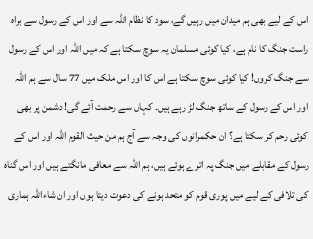اس کے لیے بھی ہم میدان میں رہیں گے، سود کا نظام اللہ سے اور اس کے رسول سے براہ راست جنگ کا نام ہے، کیا کوئی مسلمان یہ سوچ سکتا ہے کہ میں اللہ اور اس کے رسول سے جنگ کروں! کیا کوئی سوچ سکتا ہے اس کا اور اس ملک میں 77 سال سے ہم اللہ اور اس کے رسول کے ساتھ جنگ لڑ رہے ہیں۔ کہاں سے رحمت آئے گی! دشمن پر بھی کوئی رحم کر سکتا ہے؟ ان حکمرانوں کی وجہ سے آج ہم من حیث القوم اللہ اور اس کے رسول کے مقابلے میں جنگ پہ اترے ہوئے ہیں، ہم اللہ سے معافی مانگتے ہیں اور اس گناہ کی تلافی کے لیے میں پوری قوم کو متحد ہونے کی دعوت دیتا ہوں اور ان شاءاللہ ہماری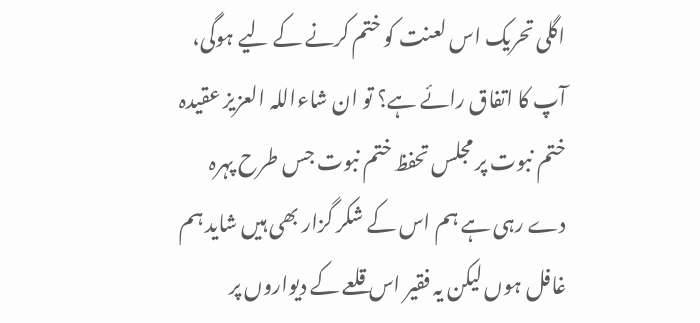اگلی تحریک اس لعنت کو ختم کرنے کے لیے ہوگی، آپ کا اتفاق رائے ہے؟ تو ان شاءاللہ العزیز عقیدہ ختم نبوت پر مجلس تحفظ ختم نبوت جس طرح پہرہ دے رہی ہے ہم اس کے شکر گزار بھی ہیں شاید ہم غافل ہوں لیکن یہ فقیر اس قلعے کے دیواروں پر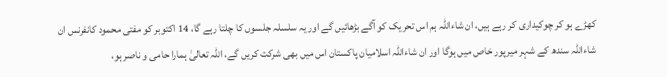کھڑے ہو کر چوکیداری کر رہے ہیں، ان شاءاللہ ہم اس تحریک کو آگے بڑھائیں گے اور یہ سلسلہ جلسوں کا چلتا رہے گا، 14 اکتوبر کو مفتی محمود کانفرنس ان شاءاللہ سندھ کے شہر میرپور خاص میں ہوگا اور ان شاءاللہ اسلامیان پاکستان اس میں بھی شرکت کریں گے، اللہ تعالیٰ ہمارا حامی و ناصر ہو،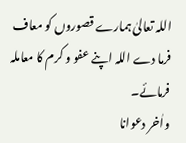اللہ تعالیٰ ہمارے قصوروں کو معاف فرما دے اللہ اپنے عفو و کرم کا معاملہ فرمائے۔
واٰخر دعوانا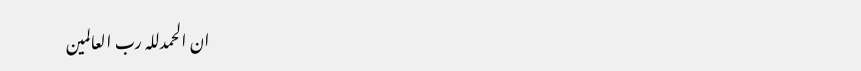ان الحمدللہ رب العالمین